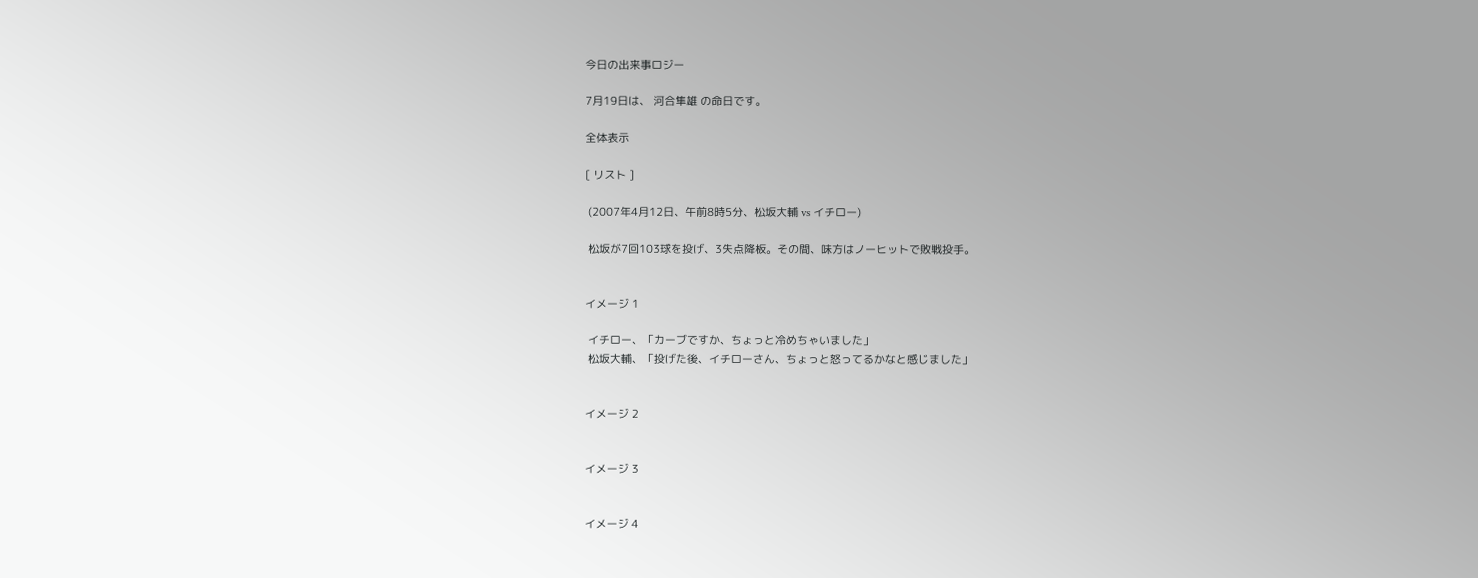今日の出来事ロジー

7月19日は、 河合隼雄 の命日です。

全体表示

[ リスト ]

 (2007年4月12日、午前8時5分、松坂大輔 vs イチロー)

 松坂が7回103球を投げ、3失点降板。その間、味方はノーヒットで敗戦投手。


イメージ 1

 イチロー、「カーブですか、ちょっと冷めちゃいました」
 松坂大輔、「投げた後、イチローさん、ちょっと怒ってるかなと感じました」


イメージ 2


イメージ 3


イメージ 4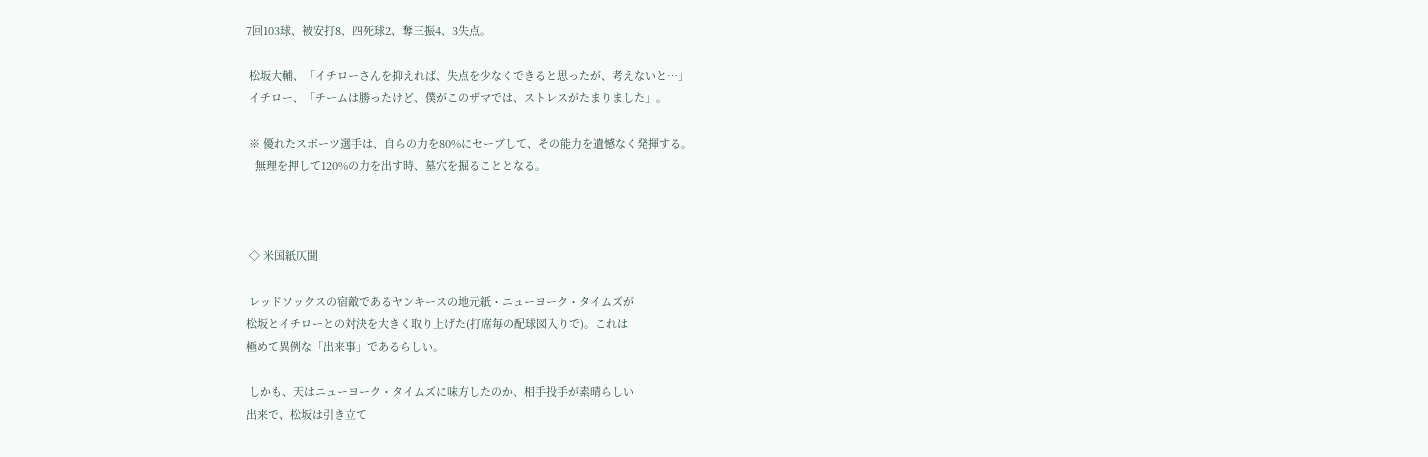7回103球、被安打8、四死球2、奪三振4、3失点。

 松坂大輔、「イチローさんを抑えれば、失点を少なくできると思ったが、考えないと…」
 イチロー、「チームは勝ったけど、僕がこのザマでは、ストレスがたまりました」。

 ※ 優れたスポーツ選手は、自らの力を80%にセーブして、その能力を遺憾なく発揮する。
   無理を押して120%の力を出す時、墓穴を掘ることとなる。



 ◇ 米国紙仄聞

 レッドソックスの宿敵であるヤンキースの地元紙・ニューヨーク・タイムズが
松坂とイチローとの対決を大きく取り上げた(打席毎の配球図入りで)。これは
極めて異例な「出来事」であるらしい。

 しかも、天はニューヨーク・タイムズに味方したのか、相手投手が素晴らしい
出来で、松坂は引き立て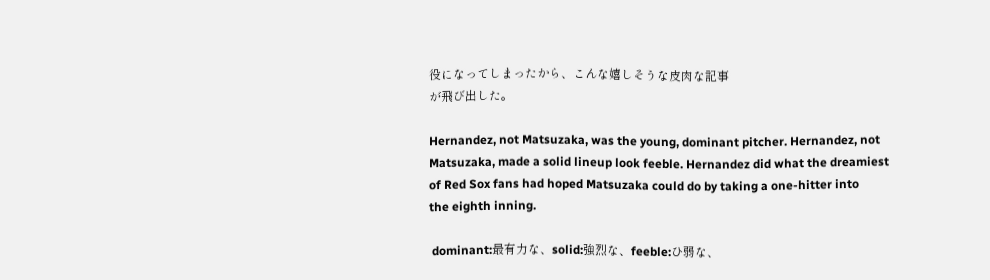役になってしまったから、こんな嬉しそうな皮肉な記事
が飛び出した。

Hernandez, not Matsuzaka, was the young, dominant pitcher. Hernandez, not
Matsuzaka, made a solid lineup look feeble. Hernandez did what the dreamiest
of Red Sox fans had hoped Matsuzaka could do by taking a one-hitter into
the eighth inning.

 dominant:最有力な、solid:強烈な、feeble:ひ弱な、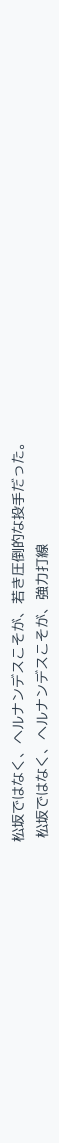松坂ではなく、ヘルナンデスこそが、若き圧倒的な投手だった。
 松坂ではなく、ヘルナンデスこそが、強力打線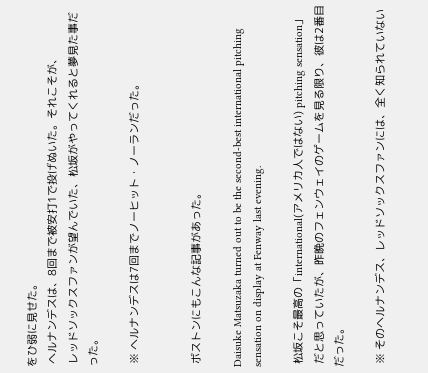をひ弱に見せた。
 ヘルナンデスは、8回まで被安打1で投げぬいた。それこそが、
 レッドソックスファンが望んでいた、松坂がやってくれると夢見た事だった。

 ※ ヘルナンデスは7回までノーヒット・ノーランだった。


 ボストンにもこんな記事があった。

Daisuke Matsuzaka turned out to be the second-best international pitching
sensation on display at Fenway last evening.

 松坂こそ最高の「international(アメリカ人ではない) pitching sensation」
 だと思っていたが、昨晩のフェンウェイのゲームを見る限り、彼は2番目だった。

 ※ そのヘルナンデス、レッドソックスファンには、全く知られていない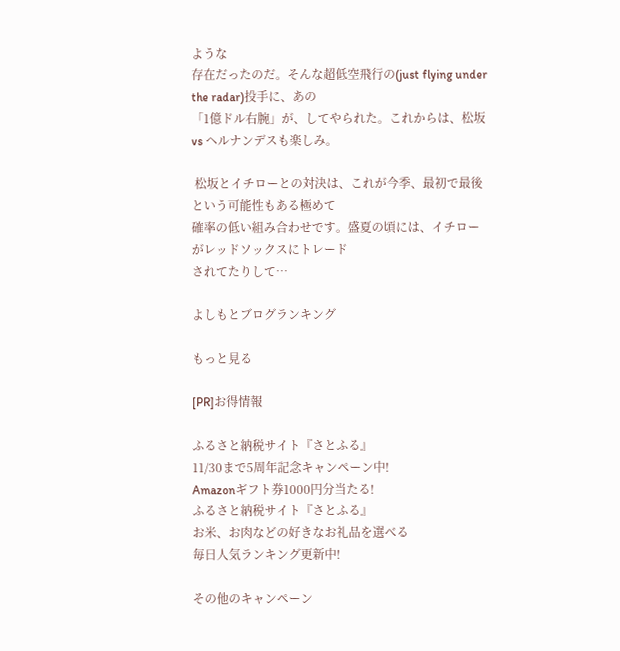ような
存在だったのだ。そんな超低空飛行の(just flying under the radar)投手に、あの
「1億ドル右腕」が、してやられた。これからは、松坂 vs ヘルナンデスも楽しみ。

 松坂とイチローとの対決は、これが今季、最初で最後という可能性もある極めて
確率の低い組み合わせです。盛夏の頃には、イチローがレッドソックスにトレード
されてたりして…

よしもとブログランキング

もっと見る

[PR]お得情報

ふるさと納税サイト『さとふる』
11/30まで5周年記念キャンペーン中!
Amazonギフト券1000円分当たる!
ふるさと納税サイト『さとふる』
お米、お肉などの好きなお礼品を選べる
毎日人気ランキング更新中!

その他のキャンペーン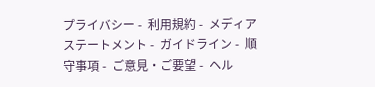プライバシー -  利用規約 -  メディアステートメント -  ガイドライン -  順守事項 -  ご意見・ご要望 -  ヘル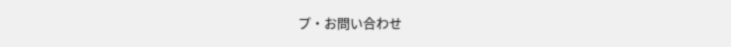プ・お問い合わせ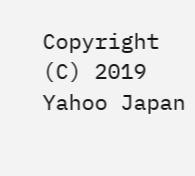Copyright (C) 2019 Yahoo Japan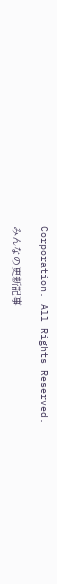Corporation. All Rights Reserved.

みんなの更新記事